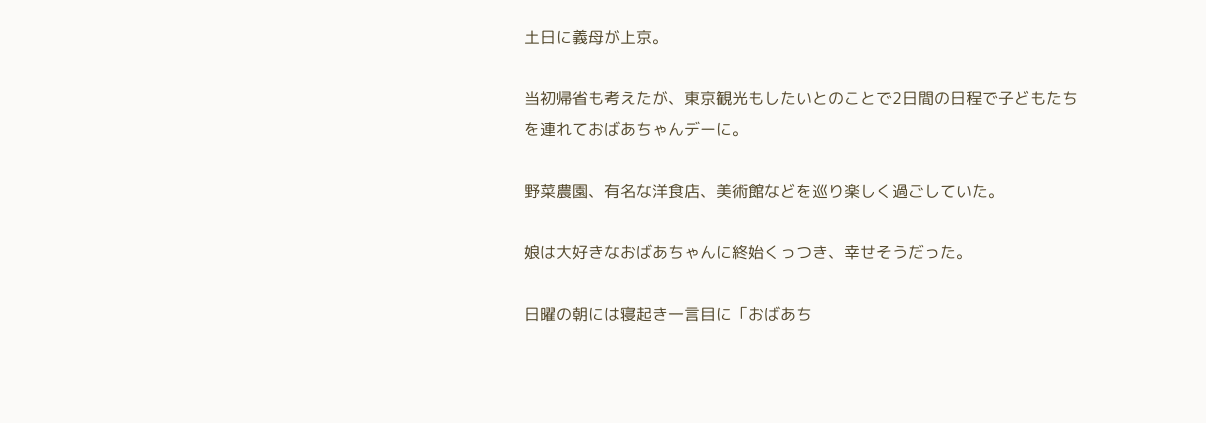土日に義母が上京。

当初帰省も考えたが、東京観光もしたいとのことで2日間の日程で子どもたちを連れておばあちゃんデーに。

野菜農園、有名な洋食店、美術館などを巡り楽しく過ごしていた。

娘は大好きなおばあちゃんに終始くっつき、幸せそうだった。

日曜の朝には寝起き一言目に「おばあち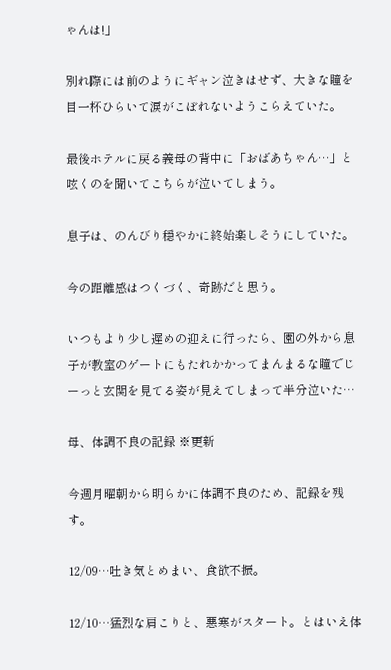ゃんは!」

別れ際には前のようにギャン泣きはせず、大きな瞳を目一杯ひらいて涙がこぼれないようこらえていた。

最後ホテルに戻る義母の背中に「おばあちゃん…」と呟くのを聞いてこちらが泣いてしまう。

息子は、のんびり穏やかに終始楽しそうにしていた。

今の距離感はつくづく、奇跡だと思う。

いつもより少し遅めの迎えに行ったら、園の外から息子が教室のゲートにもたれかかってまんまるな瞳でじーっと玄関を見てる姿が見えてしまって半分泣いた…

母、体調不良の記録 ※更新

今週月曜朝から明らかに体調不良のため、記録を残す。

12/09…吐き気とめまい、食欲不振。

12/10…猛烈な肩こりと、悪寒がスタート。とはいえ体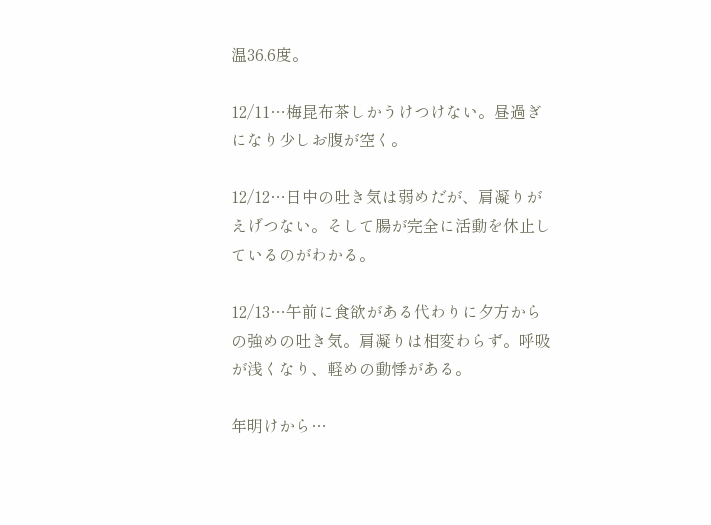温36.6度。

12/11…梅昆布茶しかうけつけない。昼過ぎになり少しお腹が空く。

12/12…日中の吐き気は弱めだが、肩凝りがえげつない。そして腸が完全に活動を休止しているのがわかる。

12/13…午前に食欲がある代わりに夕方からの強めの吐き気。肩凝りは相変わらず。呼吸が浅くなり、軽めの動悸がある。

年明けから…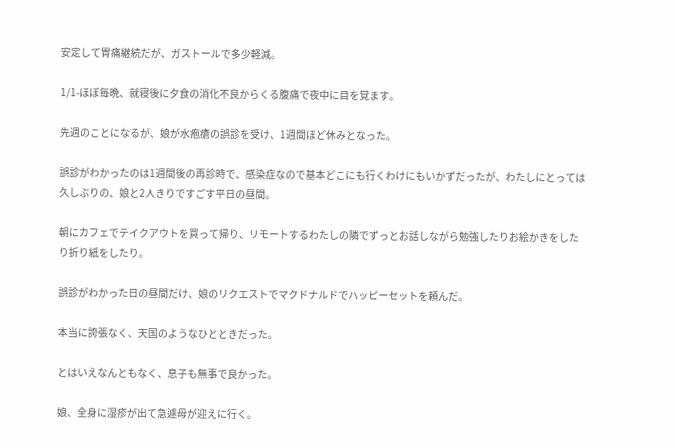安定して胃痛継続だが、ガストールで多少軽減。

1/1-ほぼ毎晩、就寝後に夕食の消化不良からくる腹痛で夜中に目を覚ます。

先週のことになるが、娘が水疱瘡の誤診を受け、1週間ほど休みとなった。

誤診がわかったのは1週間後の再診時で、感染症なので基本どこにも行くわけにもいかずだったが、わたしにとっては久しぶりの、娘と2人きりですごす平日の昼間。

朝にカフェでテイクアウトを買って帰り、リモートするわたしの隣でずっとお話しながら勉強したりお絵かきをしたり折り紙をしたり。

誤診がわかった日の昼間だけ、娘のリクエストでマクドナルドでハッピーセットを頼んだ。

本当に誇張なく、天国のようなひとときだった。

とはいえなんともなく、息子も無事で良かった。

娘、全身に湿疹が出て急遽母が迎えに行く。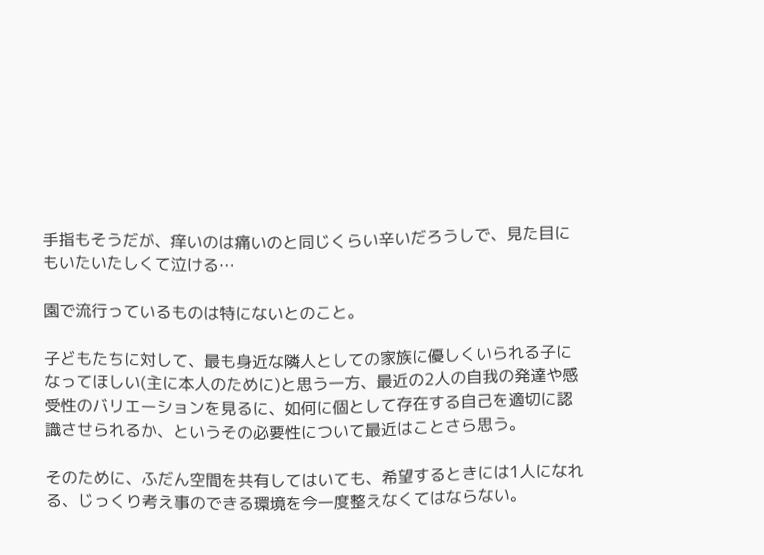手指もそうだが、痒いのは痛いのと同じくらい辛いだろうしで、見た目にもいたいたしくて泣ける…

園で流行っているものは特にないとのこと。

子どもたちに対して、最も身近な隣人としての家族に優しくいられる子になってほしい(主に本人のために)と思う一方、最近の2人の自我の発達や感受性のバリエーションを見るに、如何に個として存在する自己を適切に認識させられるか、というその必要性について最近はことさら思う。

そのために、ふだん空間を共有してはいても、希望するときには1人になれる、じっくり考え事のできる環境を今一度整えなくてはならない。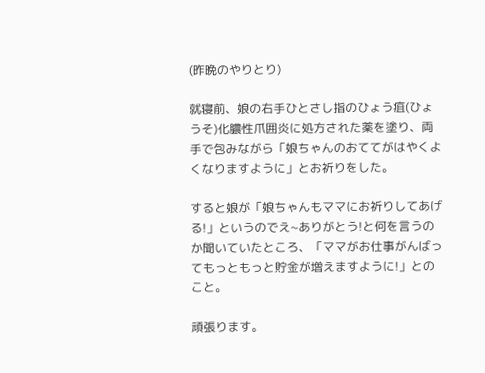(昨晩のやりとり)

就寝前、娘の右手ひとさし指のひょう疽(ひょうそ)化膿性爪囲炎に処方された薬を塗り、両手で包みながら「娘ちゃんのおててがはやくよくなりますように」とお祈りをした。

すると娘が「娘ちゃんもママにお祈りしてあげる!」というのでえ~ありがとう!と何を言うのか聞いていたところ、「ママがお仕事がんばってもっともっと貯金が増えますように!」とのこと。

頑張ります。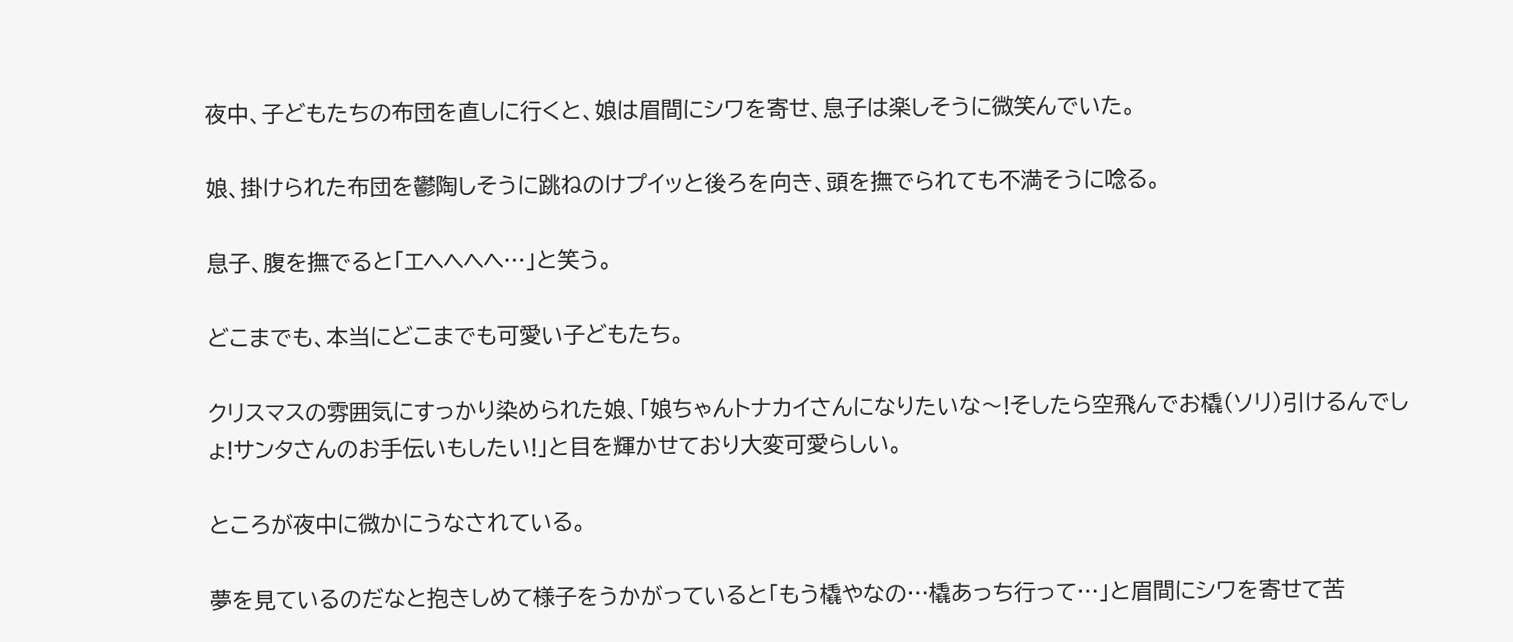夜中、子どもたちの布団を直しに行くと、娘は眉間にシワを寄せ、息子は楽しそうに微笑んでいた。

娘、掛けられた布団を鬱陶しそうに跳ねのけプイッと後ろを向き、頭を撫でられても不満そうに唸る。

息子、腹を撫でると「エヘヘヘヘ…」と笑う。

どこまでも、本当にどこまでも可愛い子どもたち。

クリスマスの雰囲気にすっかり染められた娘、「娘ちゃんトナカイさんになりたいな〜!そしたら空飛んでお橇(ソリ)引けるんでしょ!サンタさんのお手伝いもしたい!」と目を輝かせており大変可愛らしい。

ところが夜中に微かにうなされている。

夢を見ているのだなと抱きしめて様子をうかがっていると「もう橇やなの…橇あっち行って…」と眉間にシワを寄せて苦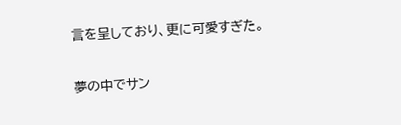言を呈しており、更に可愛すぎた。

夢の中でサン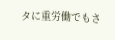タに重労働でもさ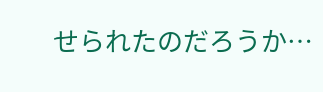せられたのだろうか…